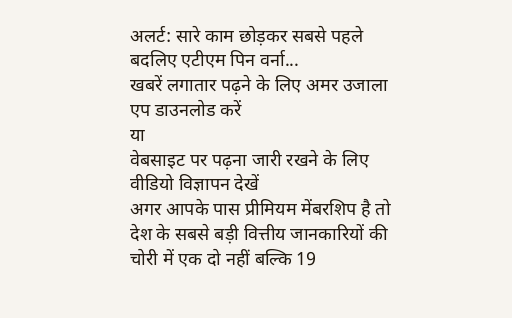अलर्ट: सारे काम छोड़कर सबसे पहले बदलिए एटीएम पिन वर्ना...
खबरें लगातार पढ़ने के लिए अमर उजाला एप डाउनलोड करें
या
वेबसाइट पर पढ़ना जारी रखने के लिए वीडियो विज्ञापन देखें
अगर आपके पास प्रीमियम मेंबरशिप है तो
देश के सबसे बड़ी वित्तीय जानकारियों की चोरी में एक दो नहीं बल्कि 19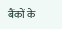बैंकों के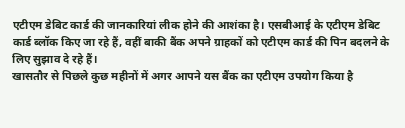एटीएम डेबिट कार्ड की जानकारियां लीक होने की आशंका है। एसबीआई के एटीएम डेबिट कार्ड ब्लॉक किए जा रहे हैं, वहीं बाकी बैंक अपने ग्राहकों को एटीएम कार्ड की पिन बदलने के लिए सुझाव दे रहे हैं।
खासतौर से पिछले कुछ महीनों में अगर आपने यस बैंक का एटीएम उपयोग किया है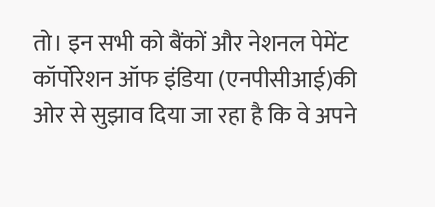तो। इन सभी को बैंकों और नेशनल पेमेंट कॉर्पोरेशन ऑफ इंडिया (एनपीसीआई)की ओर से सुझाव दिया जा रहा है कि वे अपने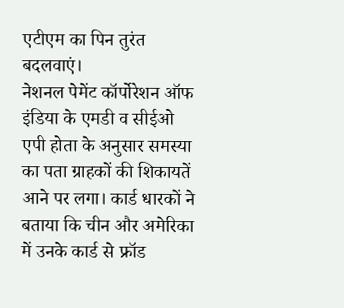एटीएम का पिन तुरंत बदलवाएं।
नेशनल पेमेंट कॉर्पोरेशन ऑफ इंडिया के एमडी व सीईओ एपी होता के अनुसार समस्या का पता ग्राहकों की शिकायतें आने पर लगा। कार्ड धारकों ने बताया कि चीन और अमेरिका में उनके कार्ड से फ्रॉड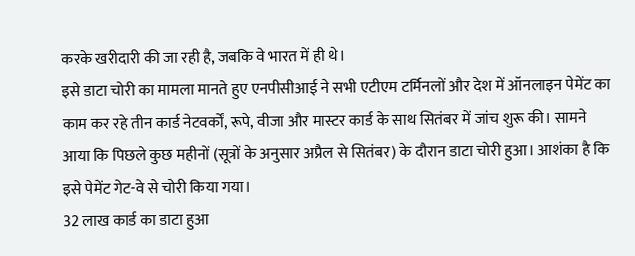करके खरीदारी की जा रही है, जबकि वे भारत में ही थे।
इसे डाटा चोरी का मामला मानते हुए एनपीसीआई ने सभी एटीएम टर्मिनलों और देश में ऑनलाइन पेमेंट का काम कर रहे तीन कार्ड नेटवर्कों, रूपे, वीजा और मास्टर कार्ड के साथ सितंबर में जांच शुरू की। सामने आया कि पिछले कुछ महीनों (सूत्रों के अनुसार अप्रैल से सितंबर) के दौरान डाटा चोरी हुआ। आशंका है कि इसे पेमेंट गेट-वे से चोरी किया गया।
32 लाख कार्ड का डाटा हुआ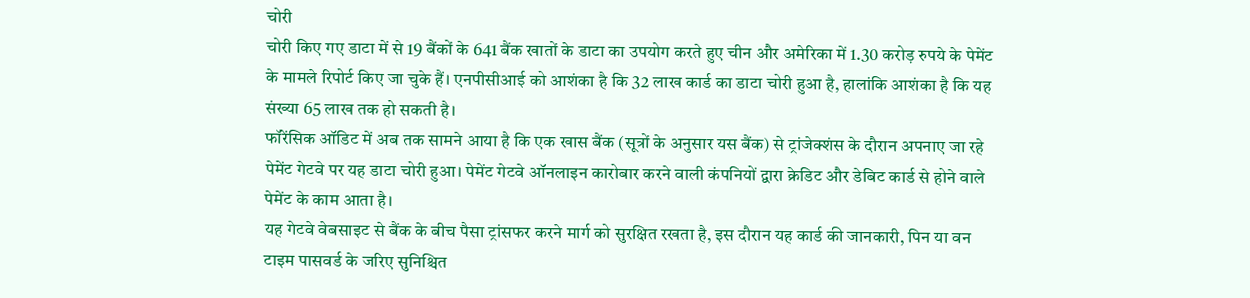चोरी
चोरी किए गए डाटा में से 19 बैंकों के 641 बैंक खातों के डाटा का उपयोग करते हुए चीन और अमेरिका में 1.30 करोड़ रुपये के पेमेंट के मामले रिपोर्ट किए जा चुके हैं। एनपीसीआई को आशंका है कि 32 लाख कार्ड का डाटा चोरी हुआ है, हालांकि आशंका है कि यह संख्या 65 लाख तक हो सकती है।
फॉरेंसिक ऑडिट में अब तक सामने आया है कि एक खास बैंक (सूत्रों के अनुसार यस बैंक) से ट्रांजेक्शंस के दौरान अपनाए जा रहे पेमेंट गेटवे पर यह डाटा चोरी हुआ। पेमेंट गेटवे ऑनलाइन कारोबार करने वाली कंपनियों द्वारा क्रेडिट और डेबिट कार्ड से होने वाले पेमेंट के काम आता है।
यह गेटवे वेबसाइट से बैंक के बीच पैसा ट्रांसफर करने मार्ग को सुरक्षित रखता है, इस दौरान यह कार्ड की जानकारी, पिन या वन टाइम पासवर्ड के जरिए सुनिश्चित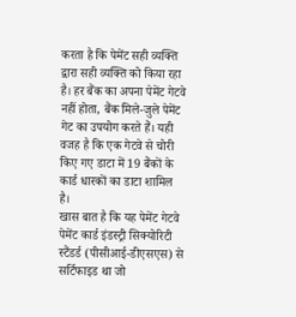करता है कि पेमेंट सही व्यक्ति द्वारा सही व्यक्ति को किया रहा है। हर बैंक का अपना पेमेंट गेटवे नहीं होता, बैंक मिले-जुले पेमेंट गेट का उपयोग करते हैं। यही वजह है कि एक गेटवे से चोरी किए गए डाटा में 19 बैंकों के कार्ड धारकों का डाटा शामिल है।
खास बात है कि यह पेमेंट गेटवे पेमेंट कार्ड इंडस्ट्री सिक्योरिटी स्टैंडर्ड (पीसीआई-डीएसएस) से सर्टिफाइड था जो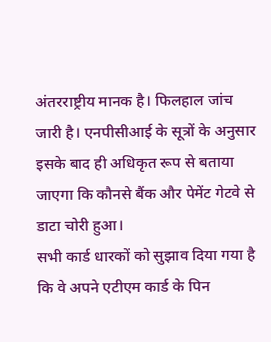अंतरराष्ट्रीय मानक है। फिलहाल जांच जारी है। एनपीसीआई के सूत्रों के अनुसार इसके बाद ही अधिकृत रूप से बताया जाएगा कि कौनसे बैंक और पेमेंट गेटवे से डाटा चोरी हुआ।
सभी कार्ड धारकों को सुझाव दिया गया है कि वे अपने एटीएम कार्ड के पिन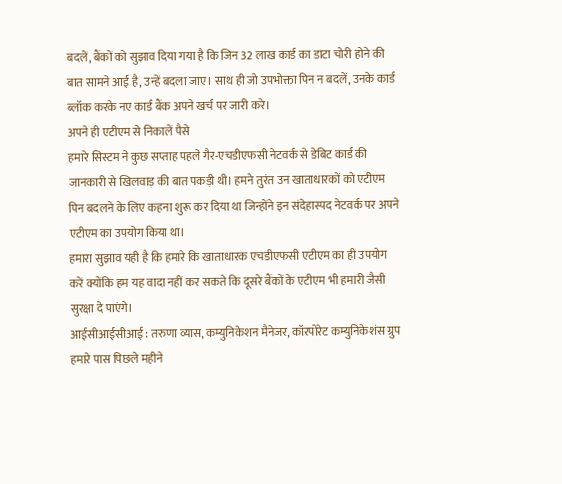बदलें, बैंकों को सुझाव दिया गया है कि जिन 32 लाख कार्ड का डाटा चोरी होने की बात सामने आई है, उन्हें बदला जाए। साथ ही जो उपभोक्ता पिन न बदलें, उनके कार्ड ब्लॉक करके नए कार्ड बैंक अपने खर्च पर जारी करे।
अपने ही एटीएम से निकालें पैसे
हमारे सिस्टम ने कुछ सप्ताह पहले गैर-एचडीएफसी नेटवर्क से डेबिट कार्ड की जानकारी से खिलवाड़ की बात पकड़ी थी। हमने तुरंत उन खाताधारकों को एटीएम पिन बदलने के लिए कहना शुरू कर दिया था जिन्होंने इन संदेहास्पद नेटवर्क पर अपने एटीएम का उपयोग किया था।
हमारा सुझाव यही है कि हमारे कि खाताधारक एचडीएफसी एटीएम का ही उपयोग करें क्योंकि हम यह वादा नहीं कर सकते कि दूसरे बैंकों के एटीएम भी हमारी जैसी सुरक्षा दे पाएंगे।
आईसीआईसीआई : तरुणा व्यास, कम्युनिकेशन मैनेजर, कॉरपोरेट कम्युनिकेशंस ग्रुप
हमारे पास पिछले महीने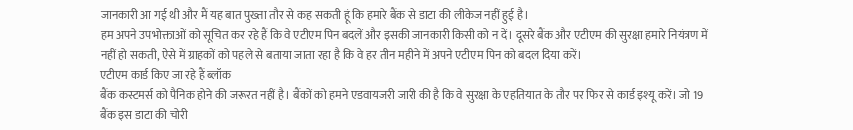जानकारी आ गई थी और मैं यह बात पुख्ता तौर से कह सकती हूं कि हमारे बैंक से डाटा की लीकेज नहीं हुई है।
हम अपने उपभोक्ताओं को सूचित कर रहे हैं कि वे एटीएम पिन बदलें और इसकी जानकारी किसी को न दें। दूसरे बैंक और एटीएम की सुरक्षा हमारे नियंत्रण में नहीं हो सकती, ऐसे में ग्राहकों को पहले से बताया जाता रहा है कि वे हर तीन महीने में अपने एटीएम पिन को बदल दिया करें।
एटीएम कार्ड किए जा रहे हैं ब्लॉक
बैंक कस्टमर्स को पैनिक होने की जरूरत नहीं है। बैंकों को हमने एडवायजरी जारी की है कि वे सुरक्षा के एहतियात के तौर पर फिर से कार्ड इश्यू करें। जो 19 बैंक इस डाटा की चोरी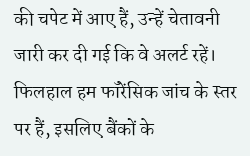की चपेट में आए हैं, उन्हें चेतावनी जारी कर दी गई कि वे अलर्ट रहें।
फिलहाल हम फॉरेंसिक जांच के स्तर पर हैं, इसलिए बैंकों के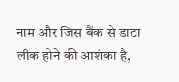नाम और जिस बैंक से डाटा लीक होने की आशंका है,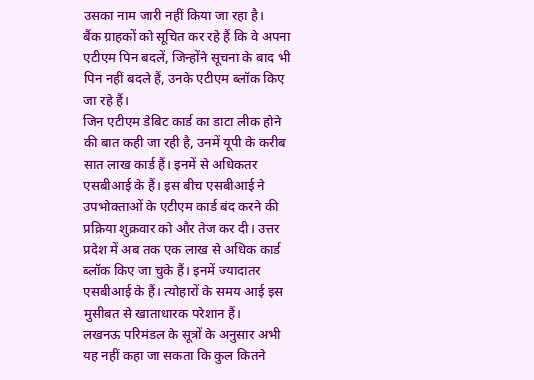उसका नाम जारी नहीं किया जा रहा है।
बैंक ग्राहकों को सूचित कर रहे हैं कि वे अपना एटीएम पिन बदलें, जिन्होंने सूचना के बाद भी पिन नहीं बदले हैं, उनके एटीएम ब्लॉक किए जा रहे हैं।
जिन एटीएम डेबिट कार्ड का डाटा लीक होने की बात कही जा रही है, उनमें यूपी के करीब सात लाख कार्ड हैं। इनमें से अधिकतर एसबीआई के हैं। इस बीच एसबीआई ने उपभोक्ताओं के एटीएम कार्ड बंद करने की प्रक्रिया शुक्रवार को और तेज कर दी। उत्तर प्रदेश में अब तक एक लाख से अधिक कार्ड ब्लॉक किए जा चुके हैं। इनमें ज्यादातर एसबीआई के हैं। त्योहारों के समय आई इस मुसीबत से खाताधारक परेशान हैं।
लखनऊ परिमंडल के सूत्रों के अनुसार अभी यह नहीं कहा जा सकता कि कुल कितने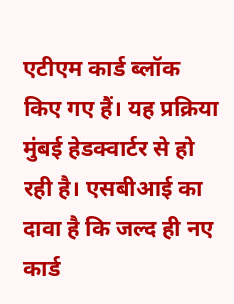एटीएम कार्ड ब्लॉक किए गए हैं। यह प्रक्रिया मुंबई हेडक्वार्टर से हो रही है। एसबीआई का दावा है कि जल्द ही नए कार्ड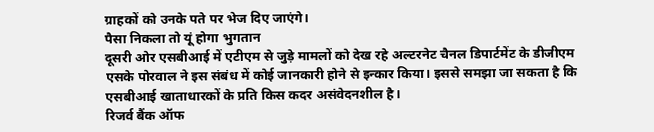ग्राहकों को उनके पते पर भेज दिए जाएंगे।
पैसा निकला तो यूं होगा भुगतान
दूसरी ओर एसबीआई में एटीएम से जुड़े मामलों को देख रहे अल्टरनेट चैनल डिपार्टमेंट के डीजीएम एसके पोरवाल ने इस संबंध में कोई जानकारी होने से इन्कार किया। इससे समझा जा सकता है कि एसबीआई खाताधारकों के प्रति किस कदर असंवेदनशील है।
रिजर्व बैंक ऑफ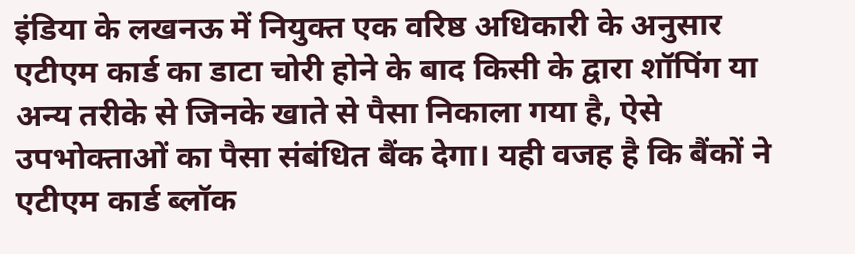इंडिया के लखनऊ में नियुक्त एक वरिष्ठ अधिकारी के अनुसार एटीएम कार्ड का डाटा चोरी होने के बाद किसी के द्वारा शॉपिंग या अन्य तरीके से जिनके खाते से पैसा निकाला गया है, ऐसे उपभोक्ताओं का पैसा संबंधित बैंक देगा। यही वजह है कि बैंकों ने एटीएम कार्ड ब्लॉक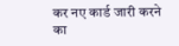कर नए कार्ड जारी करने का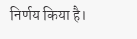निर्णय किया है।